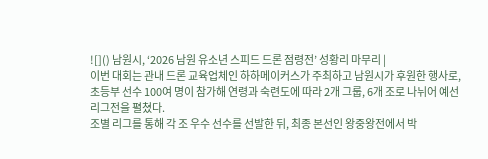![]() 남원시, ‘2026 남원 유소년 스피드 드론 점령전’ 성황리 마무리 |
이번 대회는 관내 드론 교육업체인 하하메이커스가 주최하고 남원시가 후원한 행사로, 초등부 선수 100여 명이 참가해 연령과 숙련도에 따라 2개 그룹, 6개 조로 나뉘어 예선 리그전을 펼쳤다.
조별 리그를 통해 각 조 우수 선수를 선발한 뒤, 최종 본선인 왕중왕전에서 박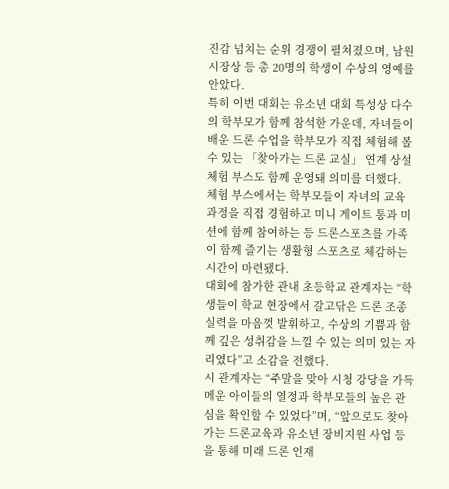진감 넘치는 순위 경쟁이 펼쳐졌으며, 남원시장상 등 총 20명의 학생이 수상의 영예를 안았다.
특히 이번 대회는 유소년 대회 특성상 다수의 학부모가 함께 참석한 가운데, 자녀들이 배운 드론 수업을 학부모가 직접 체험해 볼 수 있는 「찾아가는 드론 교실」 연계 상설 체험 부스도 함께 운영돼 의미를 더했다.
체험 부스에서는 학부모들이 자녀의 교육 과정을 직접 경험하고 미니 게이트 통과 미션에 함께 참여하는 등 드론스포츠를 가족이 함께 즐기는 생활형 스포츠로 체감하는 시간이 마련됐다.
대회에 참가한 관내 초등학교 관계자는 “학생들이 학교 현장에서 갈고닦은 드론 조종 실력을 마음껏 발휘하고, 수상의 기쁨과 함께 깊은 성취감을 느낄 수 있는 의미 있는 자리였다”고 소감을 전했다.
시 관계자는 “주말을 맞아 시청 강당을 가득 메운 아이들의 열정과 학부모들의 높은 관심을 확인할 수 있었다”며, “앞으로도 찾아가는 드론교육과 유소년 장비지원 사업 등을 통해 미래 드론 인재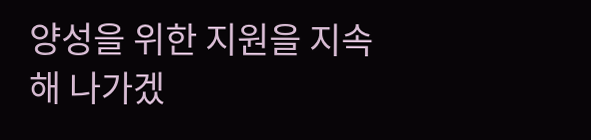양성을 위한 지원을 지속해 나가겠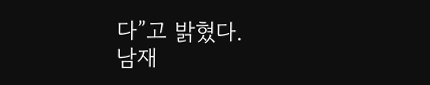다”고 밝혔다.
남재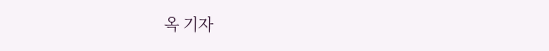옥 기자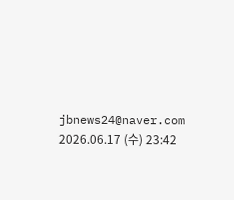jbnews24@naver.com
2026.06.17 (수) 23:42